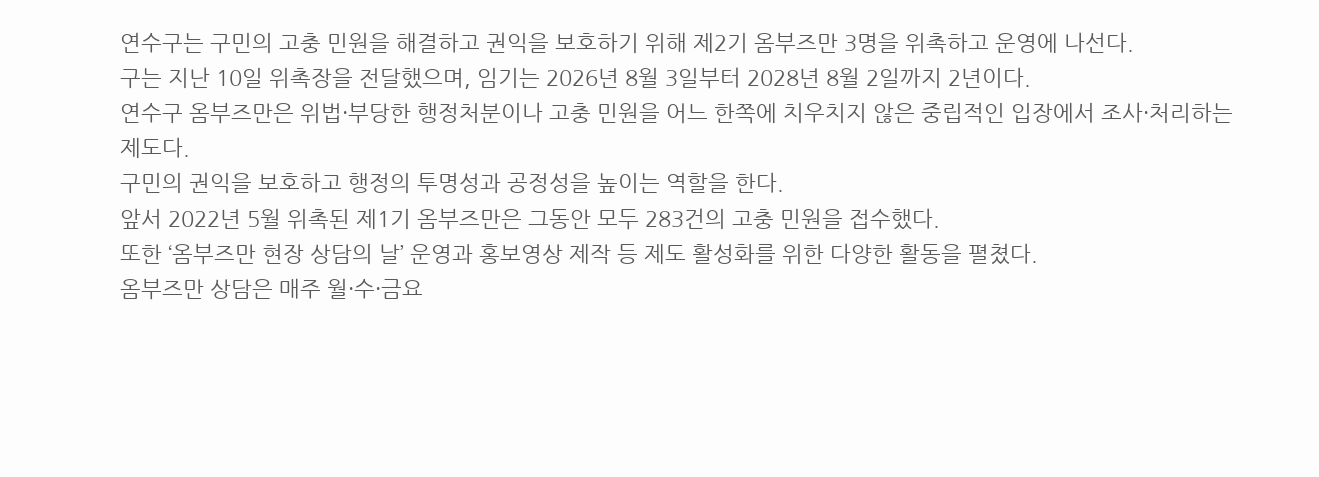연수구는 구민의 고충 민원을 해결하고 권익을 보호하기 위해 제2기 옴부즈만 3명을 위촉하고 운영에 나선다.
구는 지난 10일 위촉장을 전달했으며, 임기는 2026년 8월 3일부터 2028년 8월 2일까지 2년이다.
연수구 옴부즈만은 위법·부당한 행정처분이나 고충 민원을 어느 한쪽에 치우치지 않은 중립적인 입장에서 조사·처리하는 제도다.
구민의 권익을 보호하고 행정의 투명성과 공정성을 높이는 역할을 한다.
앞서 2022년 5월 위촉된 제1기 옴부즈만은 그동안 모두 283건의 고충 민원을 접수했다.
또한 ‘옴부즈만 현장 상담의 날’ 운영과 홍보영상 제작 등 제도 활성화를 위한 다양한 활동을 펼쳤다.
옴부즈만 상담은 매주 월·수·금요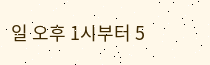일 오후 1시부터 5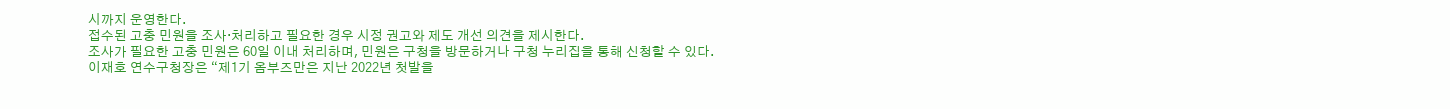시까지 운영한다.
접수된 고충 민원을 조사·처리하고 필요한 경우 시정 권고와 제도 개선 의견을 제시한다.
조사가 필요한 고충 민원은 60일 이내 처리하며, 민원은 구청을 방문하거나 구청 누리집을 통해 신청할 수 있다.
이재호 연수구청장은 “제1기 옴부즈만은 지난 2022년 첫발을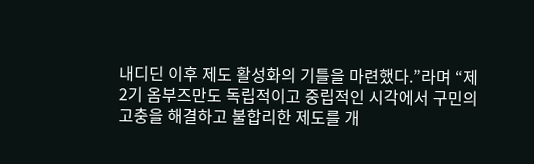내디딘 이후 제도 활성화의 기틀을 마련했다.”라며 “제2기 옴부즈만도 독립적이고 중립적인 시각에서 구민의 고충을 해결하고 불합리한 제도를 개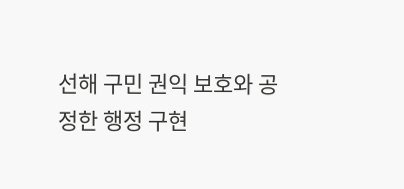선해 구민 권익 보호와 공정한 행정 구현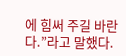에 힘써 주길 바란다.”라고 말했다.